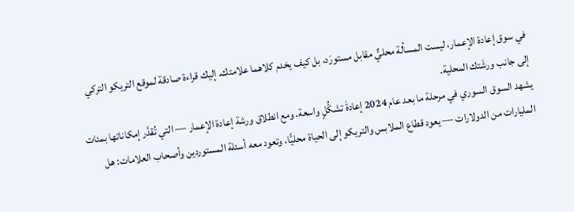في سوق إعادة الإعمار، ليست المسألة محليٌّ مقابل مستورَد، بل كيف يخدم كلاهما علامتك. إليك قراءة صادقة لموقع التريكو التركي إلى جانب ورشَتك المحلية.
يشهد السوق السوري في مرحلة ما بعد عام 2024 إعادةَ تشكُّلٍ واسعة. ومع انطلاق ورشة إعادة الإعمار — التي تُقدَّر إمكاناتها بمئات المليارات من الدولارات — يعود قطاع الملابس والتريكو إلى الحياة محليًّا، وتعود معه أسئلة المستوردين وأصحاب العلامات: هل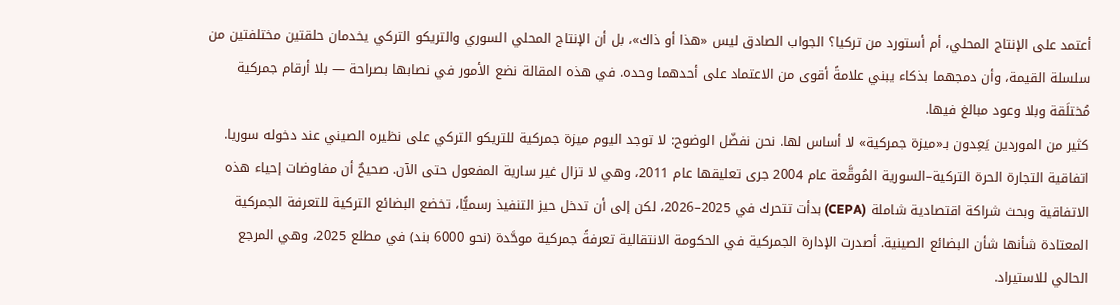أعتمد على الإنتاج المحلي، أم أستورد من تركيا؟ الجواب الصادق ليس «هذا أو ذاك»، بل أن الإنتاج المحلي السوري والتريكو التركي يخدمان حلقتين مختلفتين من سلسلة القيمة، وأن دمجهما بذكاء يبني علامةً أقوى من الاعتماد على أحدهما وحده. في هذه المقالة نضع الأمور في نصابها بصراحة — بلا أرقام جمركية مُختلَقة وبلا وعود مبالغ فيها.
كثير من الموردين يَعِدون بـ«ميزة جمركية» لا أساس لها. نحن نفضّل الوضوح: لا توجد اليوم ميزة جمركية للتريكو التركي على نظيره الصيني عند دخوله سوريا.
اتفاقية التجارة الحرة التركية–السورية المُوقَّعة عام 2004 جرى تعليقها عام 2011، وهي لا تزال غير سارية المفعول حتى الآن. صحيحٌ أن مفاوضات إحياء هذه الاتفاقية وبحث شراكة اقتصادية شاملة (CEPA) بدأت تتحرك في 2025–2026، لكن إلى أن تدخل حيز التنفيذ رسميًّا، تخضع البضائع التركية للتعرفة الجمركية المعتادة شأنها شأن البضائع الصينية. أصدرت الإدارة الجمركية في الحكومة الانتقالية تعرفةً جمركية موحَّدة (نحو 6000 بند) في مطلع 2025، وهي المرجع الحالي للاستيراد.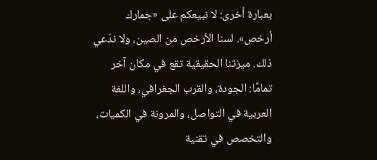بعبارة أخرى: لا نبيعكم على «جمارك أرخص». لسنا الأرخص من الصين، ولا ندّعي ذلك. ميزتنا الحقيقية تقع في مكان آخر تمامًا: الجودة، والقرب الجغرافي، واللغة العربية في التواصل، والمرونة في الكميات، والتخصص في تقنية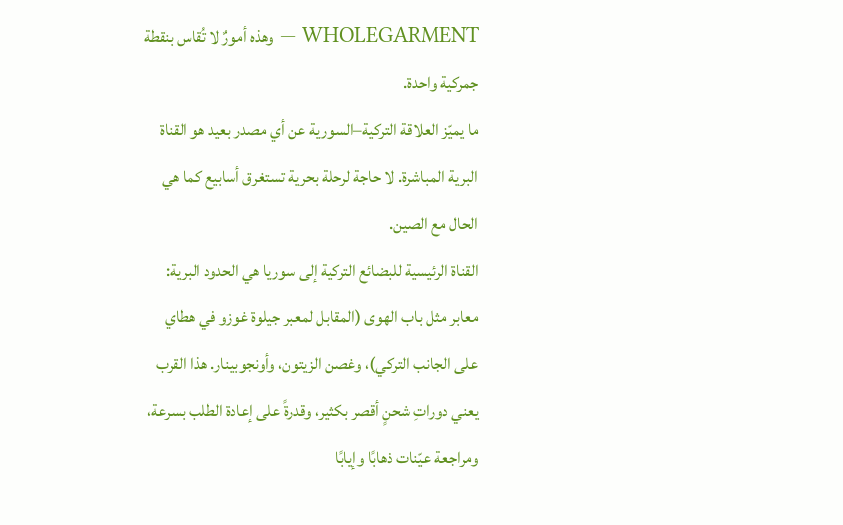WHOLEGARMENT — وهذه أمورٌ لا تُقاس بنقطة جمركية واحدة.
ما يميّز العلاقة التركية–السورية عن أي مصدر بعيد هو القناة البرية المباشرة. لا حاجة لرحلة بحرية تستغرق أسابيع كما هي الحال مع الصين.
القناة الرئيسية للبضائع التركية إلى سوريا هي الحدود البرية: معابر مثل باب الهوى (المقابل لمعبر جيلوة غوزو في هطاي على الجانب التركي)، وغصن الزيتون، وأونجوبينار. هذا القرب يعني دوراتِ شحنٍ أقصر بكثير، وقدرةً على إعادة الطلب بسرعة، ومراجعة عيّنات ذهابًا وإيابًا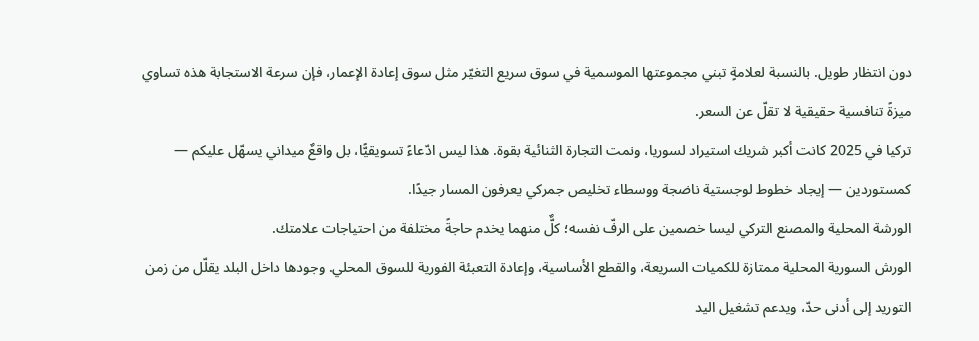دون انتظار طويل. بالنسبة لعلامةٍ تبني مجموعتها الموسمية في سوق سريع التغيّر مثل سوق إعادة الإعمار، فإن سرعة الاستجابة هذه تساوي ميزةً تنافسية حقيقية لا تقلّ عن السعر.
تركيا في 2025 كانت أكبر شريك استيراد لسوريا، ونمت التجارة الثنائية بقوة. هذا ليس ادّعاءً تسويقيًّا، بل واقعٌ ميداني يسهّل عليكم — كمستوردين — إيجاد خطوط لوجستية ناضجة ووسطاء تخليص جمركي يعرفون المسار جيدًا.
الورشة المحلية والمصنع التركي ليسا خصمين على الرفّ نفسه؛ كلٌّ منهما يخدم حاجةً مختلفة من احتياجات علامتك.
الورش السورية المحلية ممتازة للكميات السريعة، والقطع الأساسية، وإعادة التعبئة الفورية للسوق المحلي. وجودها داخل البلد يقلّل من زمن التوريد إلى أدنى حدّ، ويدعم تشغيل اليد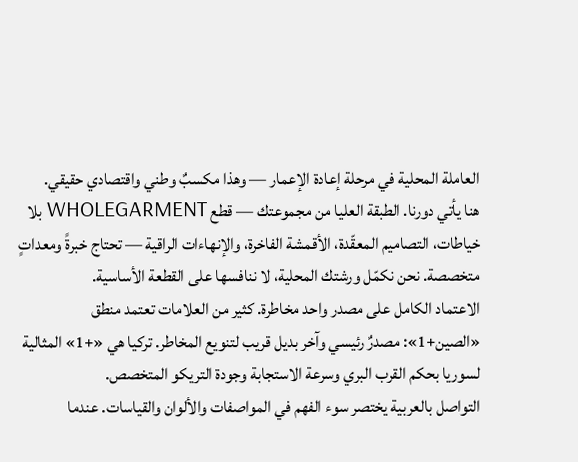العاملة المحلية في مرحلة إعادة الإعمار — وهذا مكسبٌ وطني واقتصادي حقيقي.
هنا يأتي دورنا. الطبقة العليا من مجموعتك — قطع WHOLEGARMENT بلا خياطات، التصاميم المعقّدة، الأقمشة الفاخرة، والإنهاءات الراقية — تحتاج خبرةً ومعداتٍ متخصصة. نحن نكمّل ورشتك المحلية، لا ننافسها على القطعة الأساسية.
الاعتماد الكامل على مصدر واحد مخاطرة. كثير من العلامات تعتمد منطق «الصين+1»: مصدرٌ رئيسي وآخر بديل قريب لتنويع المخاطر. تركيا هي «+1» المثالية لسوريا بحكم القرب البري وسرعة الاستجابة وجودة التريكو المتخصص.
التواصل بالعربية يختصر سوء الفهم في المواصفات والألوان والقياسات. عندما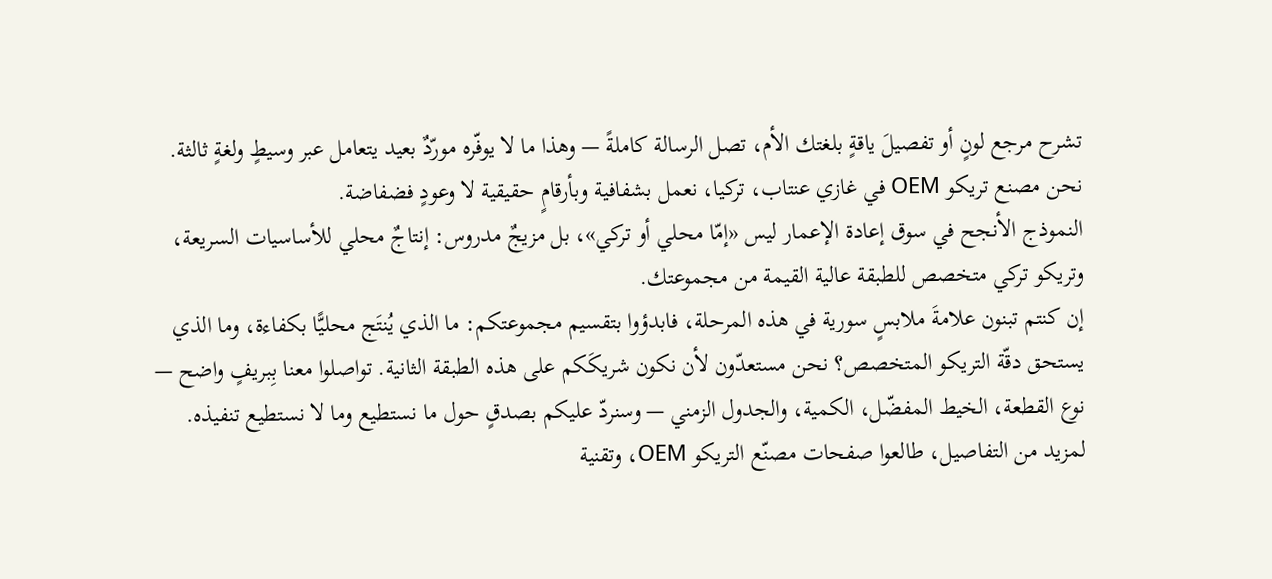تشرح مرجع لونٍ أو تفصيلَ ياقةٍ بلغتك الأم، تصل الرسالة كاملةً — وهذا ما لا يوفّره مورّدٌ بعيد يتعامل عبر وسيطٍ ولغةٍ ثالثة.
نحن مصنع تريكو OEM في غازي عنتاب، تركيا، نعمل بشفافية وبأرقامٍ حقيقية لا وعودٍ فضفاضة.
النموذج الأنجح في سوق إعادة الإعمار ليس «إمّا محلي أو تركي»، بل مزيجٌ مدروس: إنتاجٌ محلي للأساسيات السريعة، وتريكو تركي متخصص للطبقة عالية القيمة من مجموعتك.
إن كنتم تبنون علامةَ ملابسٍ سورية في هذه المرحلة، فابدؤوا بتقسيم مجموعتكم: ما الذي يُنتَج محليًّا بكفاءة، وما الذي يستحق دقّة التريكو المتخصص؟ نحن مستعدّون لأن نكون شريكَكم على هذه الطبقة الثانية. تواصلوا معنا بِبريفٍ واضح — نوع القطعة، الخيط المفضّل، الكمية، والجدول الزمني — وسنردّ عليكم بصدقٍ حول ما نستطيع وما لا نستطيع تنفيذه. لمزيد من التفاصيل، طالعوا صفحات مصنّع التريكو OEM، وتقنية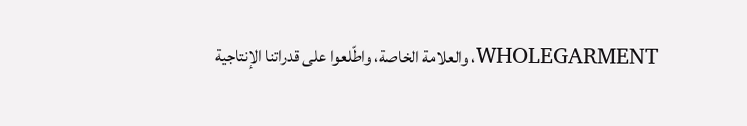WHOLEGARMENT، والعلامة الخاصة، واطّلعوا على قدراتنا الإنتاجية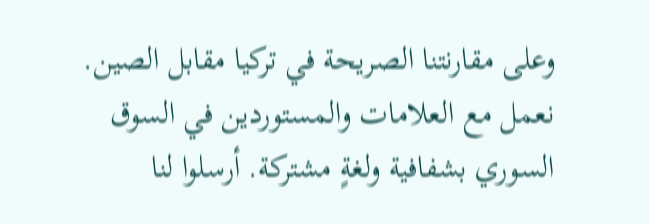وعلى مقارنتنا الصريحة في تركيا مقابل الصين.
نعمل مع العلامات والمستوردين في السوق السوري بشفافية ولغةٍ مشتركة. أرسلوا لنا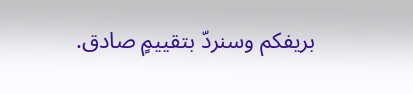بريفكم وسنردّ بتقييمٍ صادق.